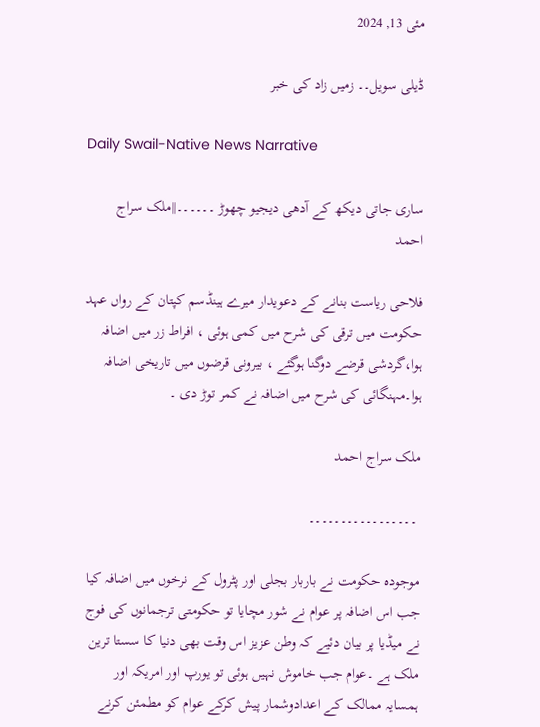مئی 13, 2024

ڈیلی سویل۔۔ زمیں زاد کی خبر

Daily Swail-Native News Narrative

ساری جاتی دیکھ کے آدھی دیجیو چھوڑ ۔۔۔۔۔۔||ملک سراج احمد

فلاحی ریاست بنانے کے دعویدار میرے ہینڈسم کپتان کے رواں عہد حکومت میں ترقی کی شرح میں کمی ہوئی ، افراط زر میں اضافہ ہوا،گردشی قرضے دوگنا ہوگئے ، بیرونی قرضوں میں تاریخی اضافہ ہوا۔مہنگائی کی شرح میں اضافہ نے کمر توڑ دی ۔

ملک سراج احمد

 ۔۔۔۔۔۔۔۔۔۔۔۔۔۔۔۔۔

موجودہ حکومت نے باربار بجلی اور پٹرول کے نرخوں میں اضافہ کیا جب اس اضافہ پر عوام نے شور مچایا تو حکومتی ترجمانوں کی فوج نے میڈیا پر بیان دئیے کہ وطن عزیز اس وقت بھی دنیا کا سستا ترین ملک ہے ۔عوام جب خاموش نہیں ہوئی تو یورپ اور امریکہ اور ہمسایہ ممالک کے اعدادوشمار پیش کرکے عوام کو مطمئن کرنے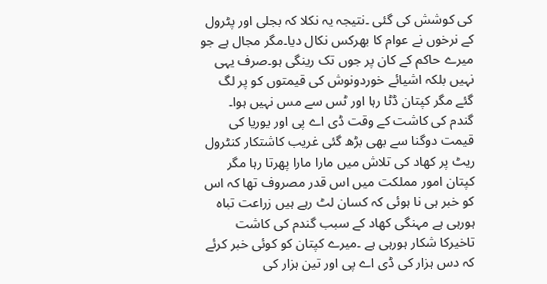کی کوشش کی گئی ۔نتیجہ یہ نکلا کہ بجلی اور پٹرول کے نرخوں نے عوام کا بھرکس نکال دیا۔مگر مجال ہے جو میرے حاکم کے کان پر جوں تک رینگی ہو۔صرف یہی نہیں بلکہ اشیائے خوردونوش کی قیمتوں کو پر لگ گئے مگر کپتان ڈٹا رہا اور ٹس سے مس نہیں ہوا۔
گندم کی کاشت کے وقت ڈی اے پی اور یوریا کی قیمت دوگنا سے بھی بڑھ گئی غریب کاشتکار کنٹرول ریٹ پر کھاد کی تلاش میں مارا مارا پھرتا رہا مگر کپتان امور مملکت میں اس قدر مصروف تھا کہ اس کو خبر ہی نا ہوئی کہ کسان لٹ رہے ہیں زراعت تباہ ہورہی ہے مہنگی کھاد کے سبب گندم کی کاشت تاخیرکا شکار ہورہی ہے ۔میرے کپتان کو کوئی خبر کرئے کہ دس ہزار کی ڈی اے پی اور تین ہزار کی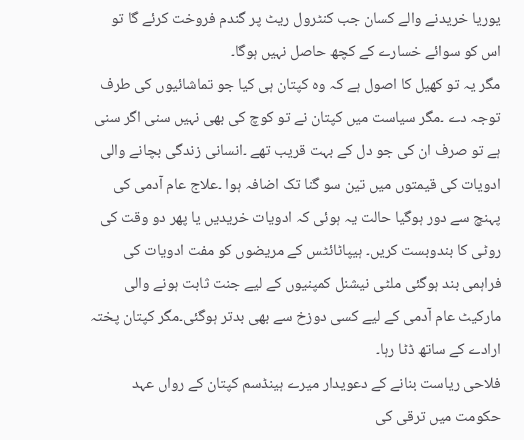یوریا خریدنے والے کسان جب کنٹرول ریٹ پر گندم فروخت کرئے گا تو اس کو سوائے خسارے کے کچھ حاصل نہیں ہوگا۔
مگر یہ تو کھیل کا اصول ہے کہ وہ کپتان ہی کیا جو تماشائیوں کی طرف توجہ دے ۔مگر سیاست میں کپتان نے تو کوچ کی بھی نہیں سنی اگر سنی ہے تو صرف ان کی جو دل کے بہت قریب تھے ۔انسانی زندگی بچانے والی ادویات کی قیمتوں میں تین سو گنا تک اضافہ ہوا ۔علاج عام آدمی کی پہنچ سے دور ہوگیا حالت یہ ہوئی کہ ادویات خریدیں یا پھر دو وقت کی روٹی کا بندوبست کریں۔ ہیپاٹائٹس کے مریضوں کو مفت ادویات کی فراہمی بند ہوگئی ملٹی نیشنل کمپنیوں کے لیے جنت ثابت ہونے والی مارکیٹ عام آدمی کے لیے کسی دوزخ سے بھی بدتر ہوگئی۔مگر کپتان پختہ ارادے کے ساتھ ڈٹا رہا۔
فلاحی ریاست بنانے کے دعویدار میرے ہینڈسم کپتان کے رواں عہد حکومت میں ترقی کی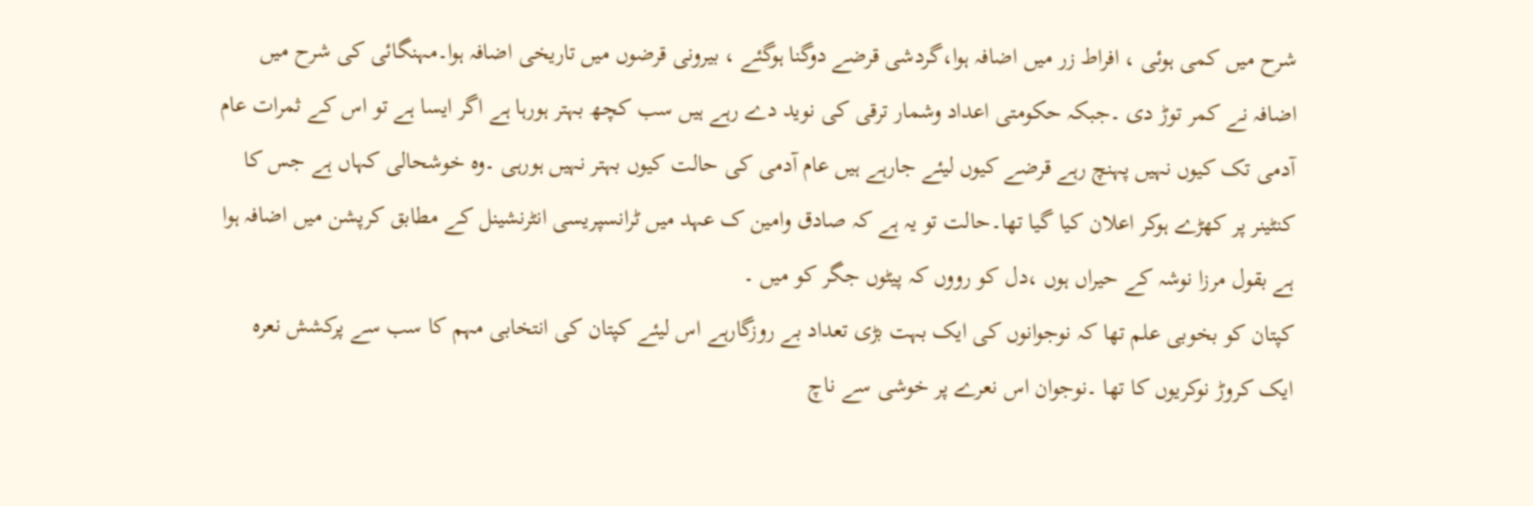شرح میں کمی ہوئی ، افراط زر میں اضافہ ہوا،گردشی قرضے دوگنا ہوگئے ، بیرونی قرضوں میں تاریخی اضافہ ہوا۔مہنگائی کی شرح میں اضافہ نے کمر توڑ دی ۔جبکہ حکومتی اعداد وشمار ترقی کی نوید دے رہے ہیں سب کچھ بہتر ہورہا ہے اگر ایسا ہے تو اس کے ثمرات عام آدمی تک کیوں نہیں پہنچ رہے قرضے کیوں لیئے جارہے ہیں عام آدمی کی حالت کیوں بہتر نہیں ہورہی ۔وہ خوشحالی کہاں ہے جس کا کنٹینر پر کھڑے ہوکر اعلان کیا گیا تھا۔حالت تو یہ ہے کہ صادق وامین ک عہد میں ٹرانسپریسی انٹرنشینل کے مطابق کرپشن میں اضافہ ہوا ہے بقول مرزا نوشہ کے حیراں ہوں ،دل کو رووں کہ پیٹوں جگر کو میں ۔
کپتان کو بخوبی علم تھا کہ نوجوانوں کی ایک بہت بڑی تعداد بے روزگارہے اس لیئے کپتان کی انتخابی مہم کا سب سے پرکشش نعرہ ایک کروڑ نوکریوں کا تھا ۔نوجوان اس نعرے پر خوشی سے ناچ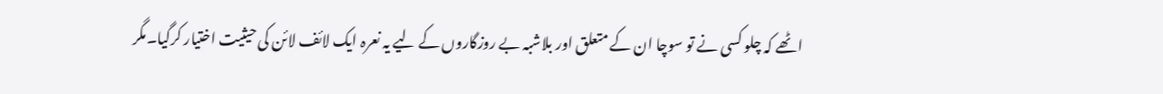اٹھے کہ چلو کسی نے تو سوچا ان کے متعلق اور بلاشبہ بے روزگاروں کے لیے یہ نعرہ ایک لائف لائن کی حیثیت اختیار کرگیا۔مگر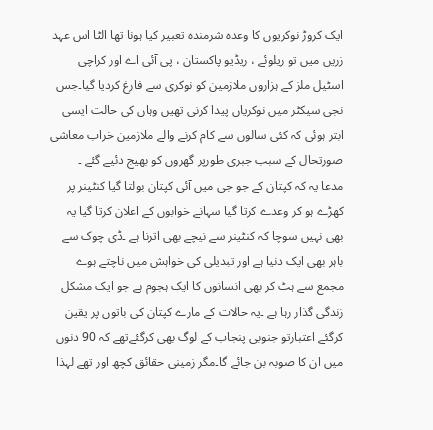ایک کروڑ نوکریوں کا وعدہ شرمندہ تعبیر کیا ہونا تھا الٹا اس عہد زریں میں تو ریلوئے ، ریڈیو پاکستان ، پی آئی اے اور کراچی اسٹیل ملز کے ہزاروں ملازمین کو نوکری سے فارغ کردیا گیا۔جس نجی سیکٹر میں نوکریاں پیدا کرنی تھیں وہاں کی حالت ایسی ابتر ہوئی کہ کئی سالوں سے کام کرنے والے ملازمین خراب معاشی صورتحال کے سبب جبری طورپر گھروں کو بھیج دئیے گئے ۔
مدعا یہ کہ کپتان کے جو جی میں آئی کپتان بولتا گیا کنٹینر پر کھڑے ہو کر وعدے کرتا گیا سہانے خوابوں کے اعلان کرتا گیا یہ بھی نہیں سوچا کہ کنٹینر سے نیچے بھی اترنا ہے ۔ڈی چوک سے باہر بھی ایک دنیا ہے اور تبدیلی کی خواہش میں ناچتے ہوے مجمع سے ہٹ کر بھی انسانوں کا ایک ہجوم ہے جو ایک مشکل زندگی گذار رہا ہے ۔یہ حالات کے مارے کپتان کی باتوں پر یقین کرگئے اعتبارتو جنوبی پنجاب کے لوگ بھی کرگئےتھے کہ 90 دنوں میں ان کا صوبہ بن جائے گا۔مگر زمینی حقائق کچھ اور تھے لہذا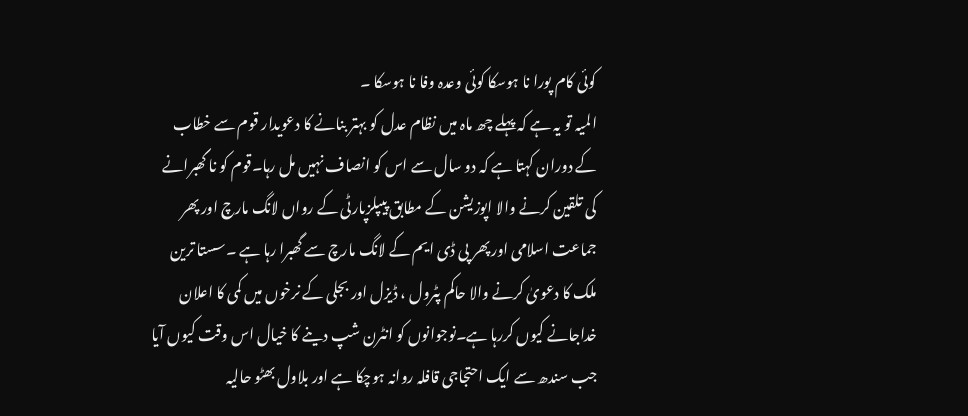کوئی کام پورا نا ہوسکا کوئی وعدہ وفا نا ہوسکا ۔
المیہ تو یہ ہے کہ پہلے چھ ماہ میں نظام عدل کو بہتر بنانے کا دعویدار قوم سے خطاب کے دوران کہتا ہے کہ دو سال سے اس کو انصاف نہیں مل رہا۔قوم کو نا گھبرانے کی تلقین کرنے والا اپوزیشن کے مطابق پیپلزپارٹی کے رواں لانگ مارچ اور پھر جماعت اسلامی اور پھر پی ڈی ایم کے لانگ مارچ سے گھبرا رہا ہے ۔سستا ترین ملک کا دعویٰ کرنے والا حاکم پٹرول ، ڈیزل اور بجلی کے نرخوں میں کمی کا اعلان خداجانے کیوں کررہا ہے۔نوجوانوں کو انٹرن شپ دینے کا خیال اس وقت کیوں آیا جب سندھ سے ایک احتجاجی قافلہ روانہ ہوچکا ہے اور بلاول بھٹو حالیہ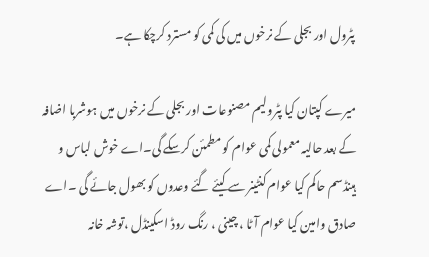پٹرول اور بجلی کے نرخوں میں کی کمی کو مسترد کرچکا ہے۔

میرے کپتان کیا پٹرولیم مصنوعات اور بجلی کے نرخوں میں ہوشربا اضافہ کے بعد حالیہ معمولی کمی عوام کو مطمئن کرسکے گی۔اے خوش لباس و ہینڈسم حاکم کیا عوام کنٹینر سے کیئے گئے وعدوں کو بھول جائے گی ۔اے صادق وامین کیا عوام آٹا ، چینی ، رنگ روڈ اسکینڈل ،توشہ خانہ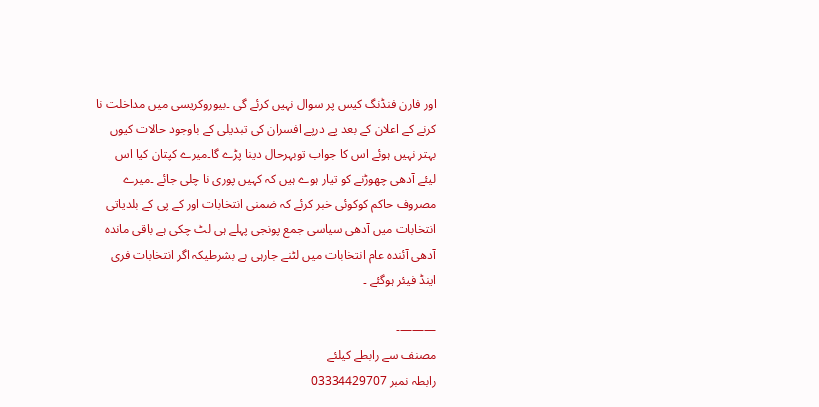اور فارن فنڈنگ کیس پر سوال نہیں کرئے گی ۔بیوروکریسی میں مداخلت نا کرنے کے اعلان کے بعد پے درپے افسران کی تبدیلی کے باوجود حالات کیوں بہتر نہیں ہوئے اس کا جواب توبہرحال دینا پڑے گا۔میرے کپتان کیا اس لیئے آدھی چھوڑنے کو تیار ہوے ہیں کہ کہیں پوری نا چلی جائے ۔میرے مصروف حاکم کوکوئی خبر کرئے کہ ضمنی انتخابات اور کے پی کے بلدیاتی انتخابات میں آدھی سیاسی جمع پونجی پہلے ہی لٹ چکی ہے باقی ماندہ آدھی آئندہ عام انتخابات میں لٹنے جارہی ہے بشرطیکہ اگر انتخابات فری اینڈ فیئر ہوگئے ۔

———-
مصنف سے رابطے کیلئے
رابطہ نمبر 03334429707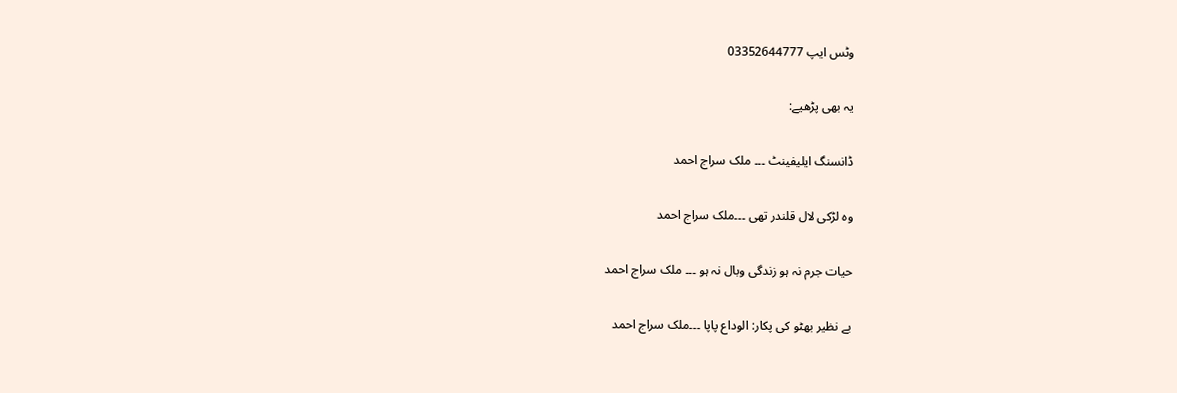وٹس ایپ 03352644777

یہ بھی پڑھیے:

ڈانسنگ ایلیفینٹ ۔۔۔ ملک سراج احمد

وہ لڑکی لال قلندر تھی ۔۔۔ملک سراج احمد

حیات جرم نہ ہو زندگی وبال نہ ہو ۔۔۔ ملک سراج احمد

بے نظیر بھٹو کی پکار: الوداع پاپا ۔۔۔ملک سراج احمد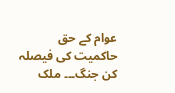عوام کے حق حاکمیت کی فیصلہ کن جنگ۔۔۔ ملک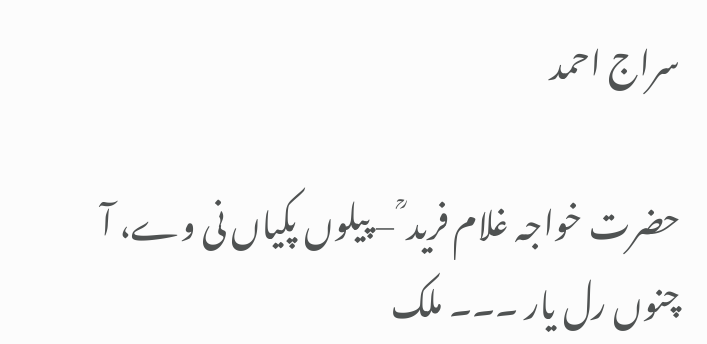سراج احمد

حضرت خواجہ غلام فرید ؒ – پیلوں پکیاں نی وے، آ چنوں رل یار ۔۔۔ ملک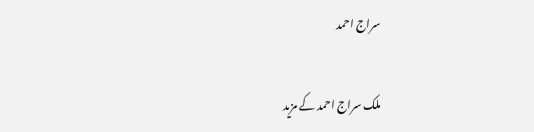سراج احمد

ملک سراج احمد کے مزید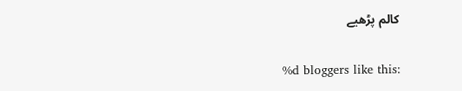کالم پڑھیے

%d bloggers like this: